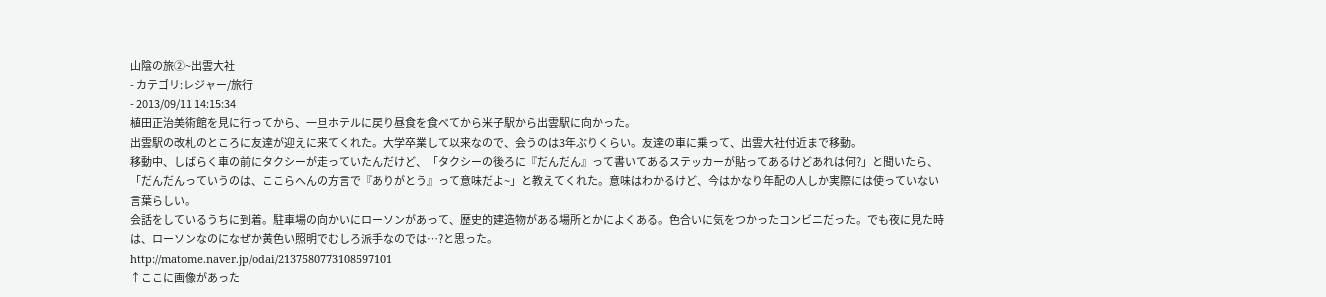山陰の旅②~出雲大社
- カテゴリ:レジャー/旅行
- 2013/09/11 14:15:34
植田正治美術館を見に行ってから、一旦ホテルに戻り昼食を食べてから米子駅から出雲駅に向かった。
出雲駅の改札のところに友達が迎えに来てくれた。大学卒業して以来なので、会うのは3年ぶりくらい。友達の車に乗って、出雲大社付近まで移動。
移動中、しばらく車の前にタクシーが走っていたんだけど、「タクシーの後ろに『だんだん』って書いてあるステッカーが貼ってあるけどあれは何?」と聞いたら、「だんだんっていうのは、ここらへんの方言で『ありがとう』って意味だよ~」と教えてくれた。意味はわかるけど、今はかなり年配の人しか実際には使っていない言葉らしい。
会話をしているうちに到着。駐車場の向かいにローソンがあって、歴史的建造物がある場所とかによくある。色合いに気をつかったコンビニだった。でも夜に見た時は、ローソンなのになぜか黄色い照明でむしろ派手なのでは…?と思った。
http://matome.naver.jp/odai/2137580773108597101
↑ここに画像があった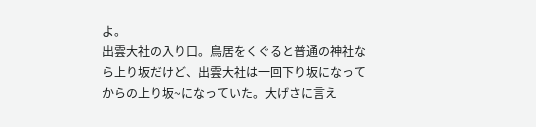よ。
出雲大社の入り口。鳥居をくぐると普通の神社なら上り坂だけど、出雲大社は一回下り坂になってからの上り坂~になっていた。大げさに言え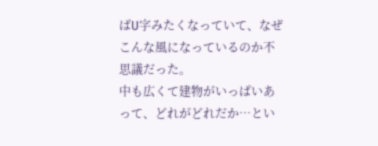ばU字みたくなっていて、なぜこんな風になっているのか不思議だった。
中も広くて建物がいっぱいあって、どれがどれだか…とい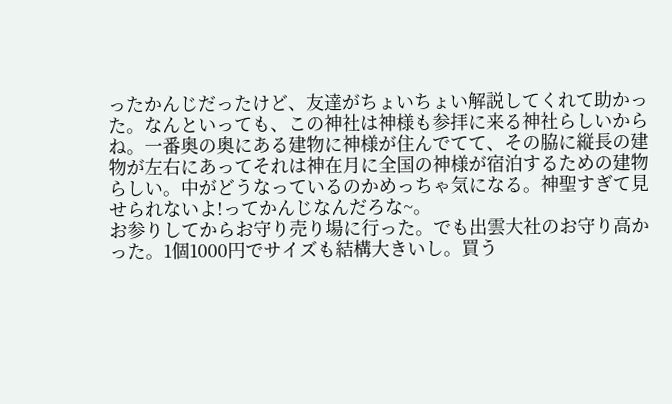ったかんじだったけど、友達がちょいちょい解説してくれて助かった。なんといっても、この神社は神様も参拝に来る神社らしいからね。一番奥の奥にある建物に神様が住んでてて、その脇に縦長の建物が左右にあってそれは神在月に全国の神様が宿泊するための建物らしい。中がどうなっているのかめっちゃ気になる。神聖すぎて見せられないよ!ってかんじなんだろな~。
お参りしてからお守り売り場に行った。でも出雲大社のお守り高かった。1個1000円でサイズも結構大きいし。買う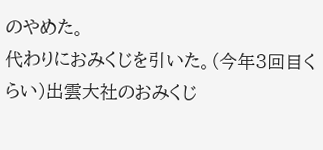のやめた。
代わりにおみくじを引いた。(今年3回目くらい)出雲大社のおみくじ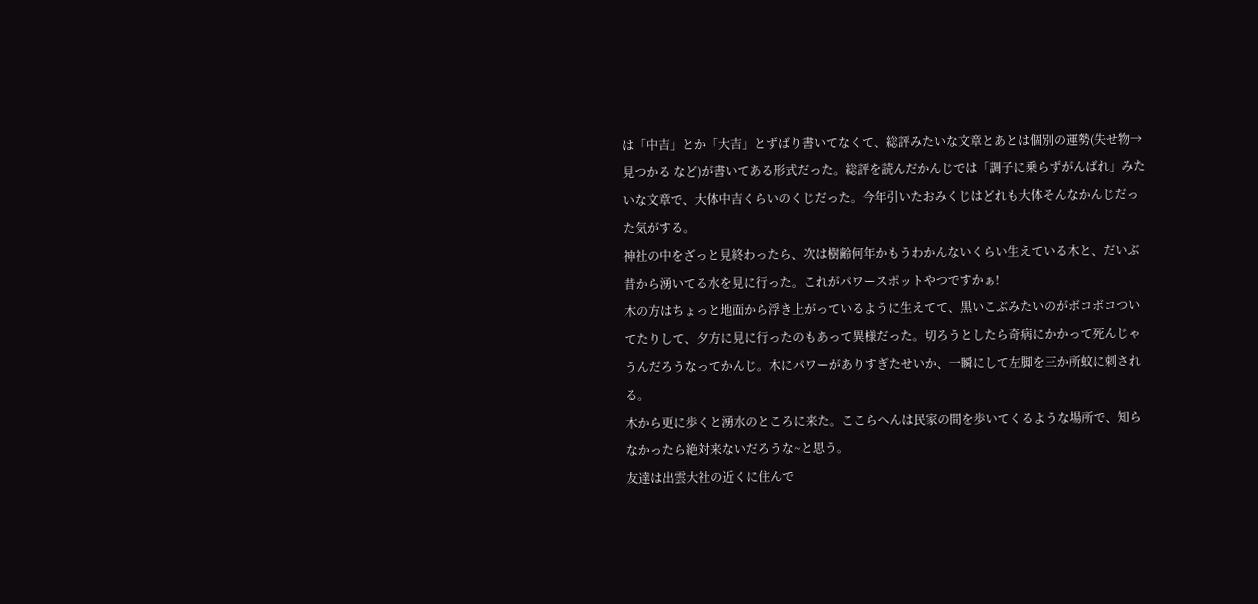は「中吉」とか「大吉」とずばり書いてなくて、総評みたいな文章とあとは個別の運勢(失せ物→見つかる など)が書いてある形式だった。総評を読んだかんじでは「調子に乗らずがんばれ」みたいな文章で、大体中吉くらいのくじだった。今年引いたおみくじはどれも大体そんなかんじだった気がする。
神社の中をざっと見終わったら、次は樹齢何年かもうわかんないくらい生えている木と、だいぶ昔から湧いてる水を見に行った。これがパワースポットやつですかぁ!
木の方はちょっと地面から浮き上がっているように生えてて、黒いこぶみたいのがボコボコついてたりして、夕方に見に行ったのもあって異様だった。切ろうとしたら奇病にかかって死んじゃうんだろうなってかんじ。木にパワーがありすぎたせいか、一瞬にして左脚を三か所蚊に刺される。
木から更に歩くと湧水のところに来た。ここらへんは民家の間を歩いてくるような場所で、知らなかったら絶対来ないだろうな~と思う。
友達は出雲大社の近くに住んで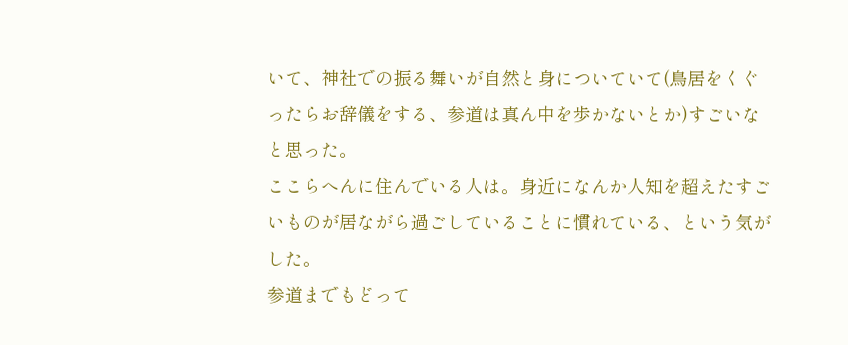いて、神社での振る舞いが自然と身についていて(鳥居をくぐったらお辞儀をする、参道は真ん中を歩かないとか)すごいなと思った。
ここらへんに住んでいる人は。身近になんか人知を超えたすごいものが居ながら過ごしていることに慣れている、という気がした。
参道までもどって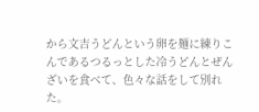から文吉うどんという卵を麺に練りこんであるつるっとした冷うどんとぜんざいを食べて、色々な話をして別れた。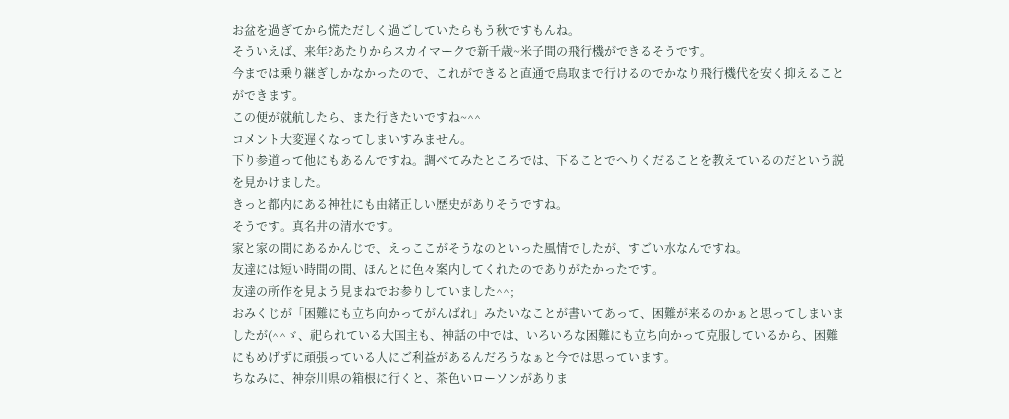お盆を過ぎてから慌ただしく過ごしていたらもう秋ですもんね。
そういえば、来年?あたりからスカイマークで新千歳~米子間の飛行機ができるそうです。
今までは乗り継ぎしかなかったので、これができると直通で鳥取まで行けるのでかなり飛行機代を安く抑えることができます。
この便が就航したら、また行きたいですね~^^
コメント大変遅くなってしまいすみません。
下り参道って他にもあるんですね。調べてみたところでは、下ることでへりくだることを教えているのだという説を見かけました。
きっと都内にある神社にも由緒正しい歴史がありそうですね。
そうです。真名井の清水です。
家と家の間にあるかんじで、えっここがそうなのといった風情でしたが、すごい水なんですね。
友達には短い時間の間、ほんとに色々案内してくれたのでありがたかったです。
友達の所作を見よう見まねでお参りしていました^^;
おみくじが「困難にも立ち向かってがんばれ」みたいなことが書いてあって、困難が来るのかぁと思ってしまいましたが(^^ゞ、祀られている大国主も、神話の中では、いろいろな困難にも立ち向かって克服しているから、困難にもめげずに頑張っている人にご利益があるんだろうなぁと今では思っています。
ちなみに、神奈川県の箱根に行くと、茶色いローソンがありま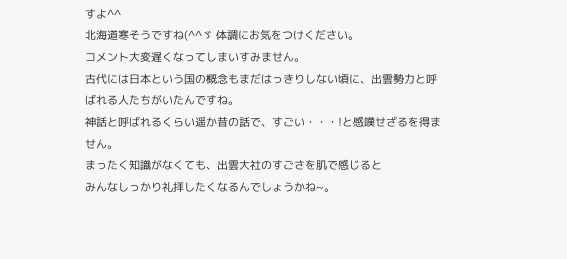すよ^^
北海道寒そうですね(^^ゞ 体調にお気をつけください。
コメント大変遅くなってしまいすみません。
古代には日本という国の概念もまだはっきりしない頃に、出雲勢力と呼ばれる人たちがいたんですね。
神話と呼ばれるくらい遥か昔の話で、すごい・・・!と感嘆せざるを得ません。
まったく知識がなくても、出雲大社のすごさを肌で感じると
みんなしっかり礼拝したくなるんでしょうかね~。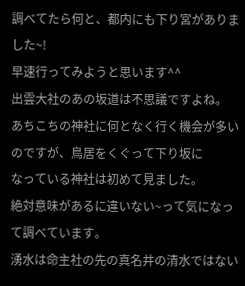調べてたら何と、都内にも下り宮がありました~!
早速行ってみようと思います^^
出雲大社のあの坂道は不思議ですよね。
あちこちの神社に何となく行く機会が多いのですが、鳥居をくぐって下り坂に
なっている神社は初めて見ました。
絶対意味があるに違いない~って気になって調べています。
湧水は命主社の先の真名井の清水ではない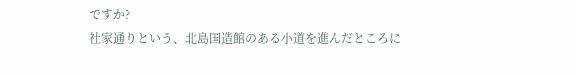ですか?
社家通りという、北島国造館のある小道を進んだところに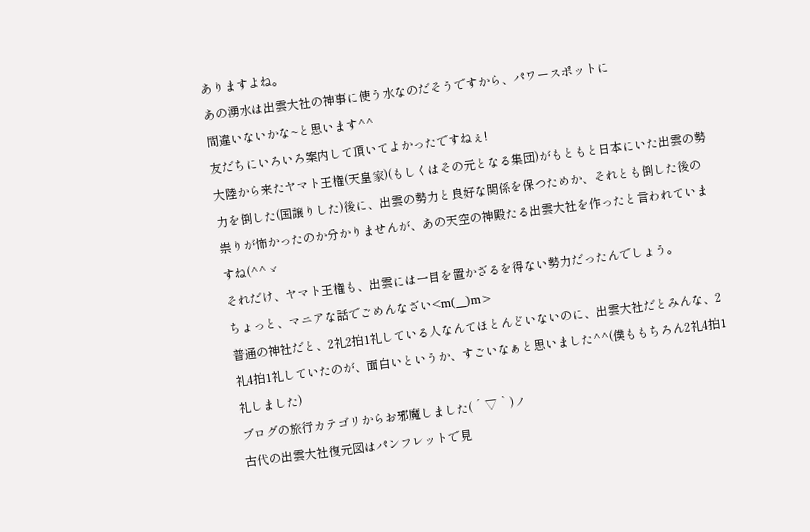ありますよね。
あの湧水は出雲大社の神事に使う水なのだそうですから、パワースポットに
間違いないかな~と思います^^
友だちにいろいろ案内して頂いてよかったですねぇ!
大陸から来たヤマト王権(天皇家)(もしくはその元となる集団)がもともと日本にいた出雲の勢力を倒した(国譲りした)後に、出雲の勢力と良好な関係を保つためか、それとも倒した後の祟りが怖かったのか分かりませんが、あの天空の神殿たる出雲大社を作ったと言われていますね(^^ゞ
それだけ、ヤマト王権も、出雲には一目を置かざるを得ない勢力だったんでしょう。
ちょっと、マニアな話でごめんなざい<m(__)m>
普通の神社だと、2礼2拍1礼している人なんてほとんどいないのに、出雲大社だとみんな、2礼4拍1礼していたのが、面白いというか、すごいなぁと思いました^^(僕ももちろん2礼4拍1礼しました)
ブログの旅行カテゴリからお邪魔しました( ´ ▽ ` )ノ
古代の出雲大社復元図はパンフレットで見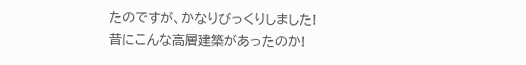たのですが、かなりびっくりしました!
昔にこんな高層建築があったのか!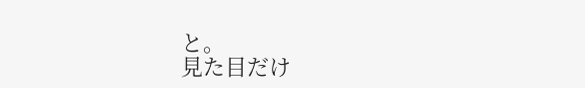と。
見た目だけ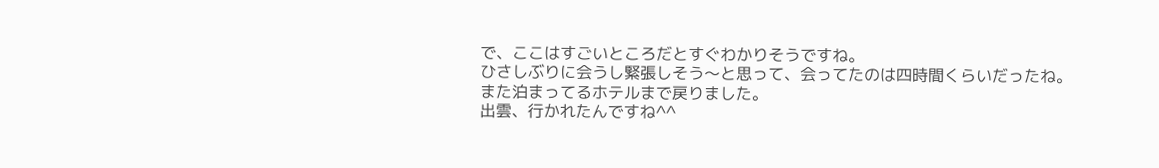で、ここはすごいところだとすぐわかりそうですね。
ひさしぶりに会うし緊張しそう〜と思って、会ってたのは四時間くらいだったね。
また泊まってるホテルまで戻りました。
出雲、行かれたんですね^^